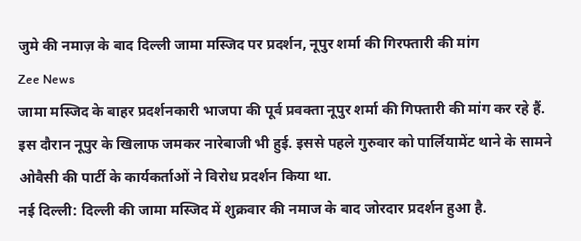जुमे की नमाज़ के बाद दिल्ली जामा मस्जिद पर प्रदर्शन, नूपुर शर्मा की गिरफ्तारी की मांग
Zee News
जामा मस्जिद के बाहर प्रदर्शनकारी भाजपा की पूर्व प्रवक्ता नूपुर शर्मा की गिफ्तारी की मांग कर रहे हैं. इस दौरान नूपुर के खिलाफ जमकर नारेबाजी भी हुई. इससे पहले गुरुवार को पार्लियामेंट थाने के सामने ओवैसी की पार्टी के कार्यकर्ताओं ने विरोध प्रदर्शन किया था.
नई दिल्ली: दिल्ली की जामा मस्जिद में शुक्रवार की नमाज के बाद जोरदार प्रदर्शन हुआ है.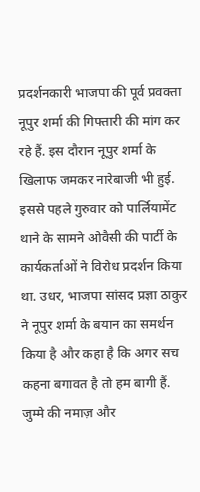प्रदर्शनकारी भाजपा की पूर्व प्रवक्ता नूपुर शर्मा की गिफ्तारी की मांग कर रहे हैं. इस दौरान नूपुर शर्मा के खिलाफ जमकर नारेबाजी भी हुई. इससे पहले गुरुवार को पार्लियामेंट थाने के सामने ओवैसी की पार्टी के कार्यकर्ताओं ने विरोध प्रदर्शन किया था. उधर, भाजपा सांसद प्रज्ञा ठाकुर ने नूपुर शर्मा के बयान का समर्थन किया है और कहा है कि अगर सच कहना बगावत है तो हम बागी हैं.
जुम्मे की नमाज़ और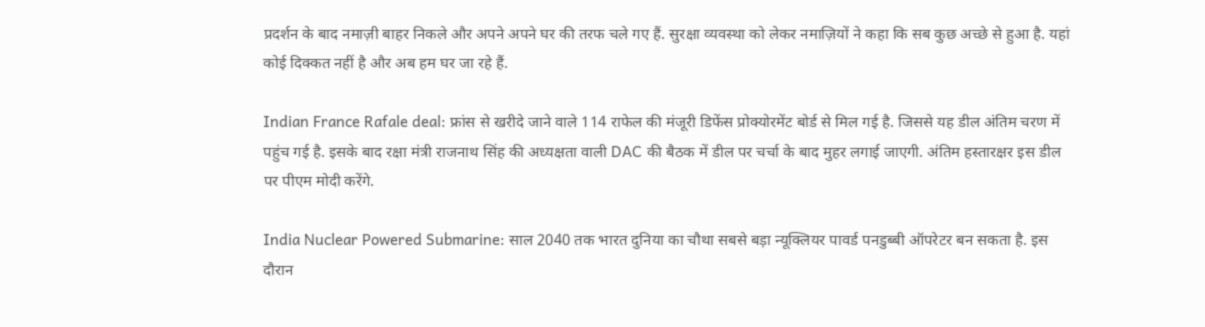प्रदर्शन के बाद नमाज़ी बाहर निकले और अपने अपने घर की तरफ चले गए हैं. सुरक्षा व्यवस्था को लेकर नमाज़ियों ने कहा कि सब कुछ अच्छे से हुआ है. यहां कोई दिक्कत नहीं है और अब हम घर जा रहे हैं.

Indian France Rafale deal: फ्रांस से खरीदे जाने वाले 114 राफेल की मंजूरी डिफेंस प्रोक्योरमेंट बोर्ड से मिल गई है. जिससे यह डील अंतिम चरण में पहुंच गई है. इसके बाद रक्षा मंत्री राजनाथ सिंह की अध्यक्षता वाली DAC की बैठक में डील पर चर्चा के बाद मुहर लगाई जाएगी. अंतिम हस्तारक्षर इस डील पर पीएम मोदी करेंगे.

India Nuclear Powered Submarine: साल 2040 तक भारत दुनिया का चौथा सबसे बड़ा न्यूक्लियर पावर्ड पनडुब्बी ऑपरेटर बन सकता है. इस दौरान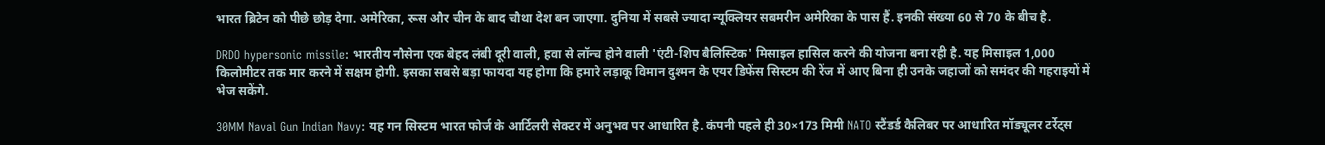भारत ब्रिटेन को पीछे छोड़ देगा. अमेरिका, रूस और चीन के बाद चौथा देश बन जाएगा. दुनिया में सबसे ज्यादा न्यूक्लियर सबमरीन अमेरिका के पास हैं. इनकी संख्या 60 से 70 के बीच है.

DRDO hypersonic missile: भारतीय नौसेना एक बेहद लंबी दूरी वाली, हवा से लॉन्च होने वाली 'एंटी-शिप बैलिस्टिक' मिसाइल हासिल करने की योजना बना रही है. यह मिसाइल 1,000 किलोमीटर तक मार करने में सक्षम होगी. इसका सबसे बड़ा फायदा यह होगा कि हमारे लड़ाकू विमान दुश्मन के एयर डिफेंस सिस्टम की रेंज में आए बिना ही उनके जहाजों को समंदर की गहराइयों में भेज सकेंगे.

30MM Naval Gun Indian Navy: यह गन सिस्टम भारत फोर्ज के आर्टिलरी सेक्टर में अनुभव पर आधारित है. कंपनी पहले ही 30×173 मिमी NATO स्टैंडर्ड कैलिबर पर आधारित मॉड्यूलर टर्रेट्स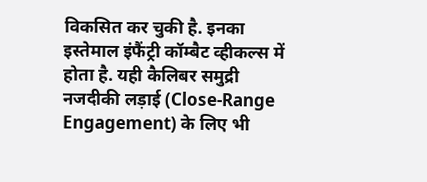विकसित कर चुकी है. इनका इस्तेमाल इंफैंट्री कॉम्बैट व्हीकल्स में होता है. यही कैलिबर समुद्री नजदीकी लड़ाई (Close-Range Engagement) के लिए भी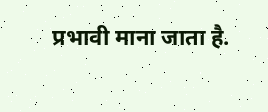प्रभावी माना जाता है.